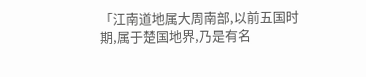「江南道地属大周南部,以前五国时期,属于楚国地界,乃是有名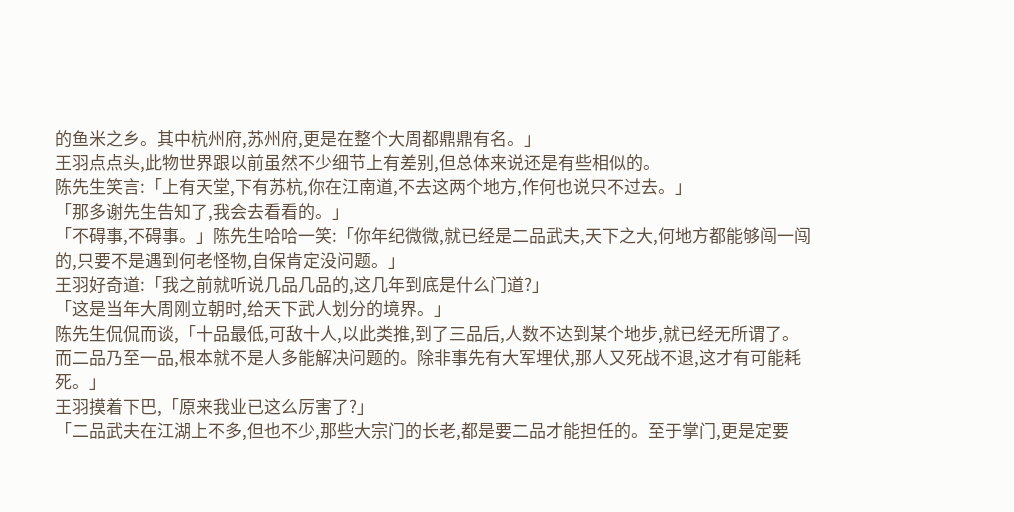的鱼米之乡。其中杭州府,苏州府,更是在整个大周都鼎鼎有名。」
王羽点点头,此物世界跟以前虽然不少细节上有差别,但总体来说还是有些相似的。
陈先生笑言:「上有天堂,下有苏杭,你在江南道,不去这两个地方,作何也说只不过去。」
「那多谢先生告知了,我会去看看的。」
「不碍事,不碍事。」陈先生哈哈一笑:「你年纪微微,就已经是二品武夫,天下之大,何地方都能够闯一闯的,只要不是遇到何老怪物,自保肯定没问题。」
王羽好奇道:「我之前就听说几品几品的,这几年到底是什么门道?」
「这是当年大周刚立朝时,给天下武人划分的境界。」
陈先生侃侃而谈,「十品最低,可敌十人,以此类推,到了三品后,人数不达到某个地步,就已经无所谓了。而二品乃至一品,根本就不是人多能解决问题的。除非事先有大军埋伏,那人又死战不退,这才有可能耗死。」
王羽摸着下巴,「原来我业已这么厉害了?」
「二品武夫在江湖上不多,但也不少,那些大宗门的长老,都是要二品才能担任的。至于掌门,更是定要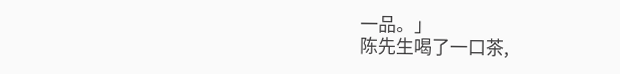一品。」
陈先生喝了一口茶,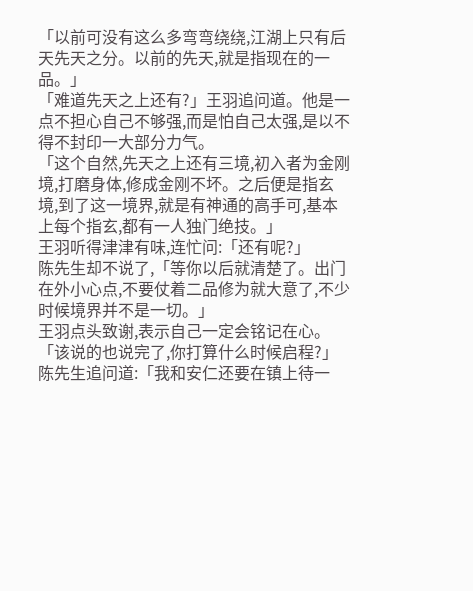「以前可没有这么多弯弯绕绕,江湖上只有后天先天之分。以前的先天,就是指现在的一品。」
「难道先天之上还有?」王羽追问道。他是一点不担心自己不够强,而是怕自己太强,是以不得不封印一大部分力气。
「这个自然,先天之上还有三境,初入者为金刚境,打磨身体,修成金刚不坏。之后便是指玄境,到了这一境界,就是有神通的高手可,基本上每个指玄,都有一人独门绝技。」
王羽听得津津有味,连忙问:「还有呢?」
陈先生却不说了,「等你以后就清楚了。出门在外小心点,不要仗着二品修为就大意了,不少时候境界并不是一切。」
王羽点头致谢,表示自己一定会铭记在心。
「该说的也说完了,你打算什么时候启程?」陈先生追问道:「我和安仁还要在镇上待一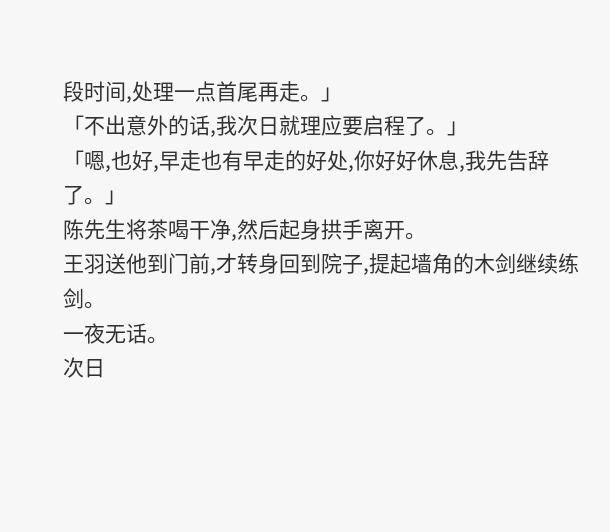段时间,处理一点首尾再走。」
「不出意外的话,我次日就理应要启程了。」
「嗯,也好,早走也有早走的好处,你好好休息,我先告辞了。」
陈先生将茶喝干净,然后起身拱手离开。
王羽送他到门前,才转身回到院子,提起墙角的木剑继续练剑。
一夜无话。
次日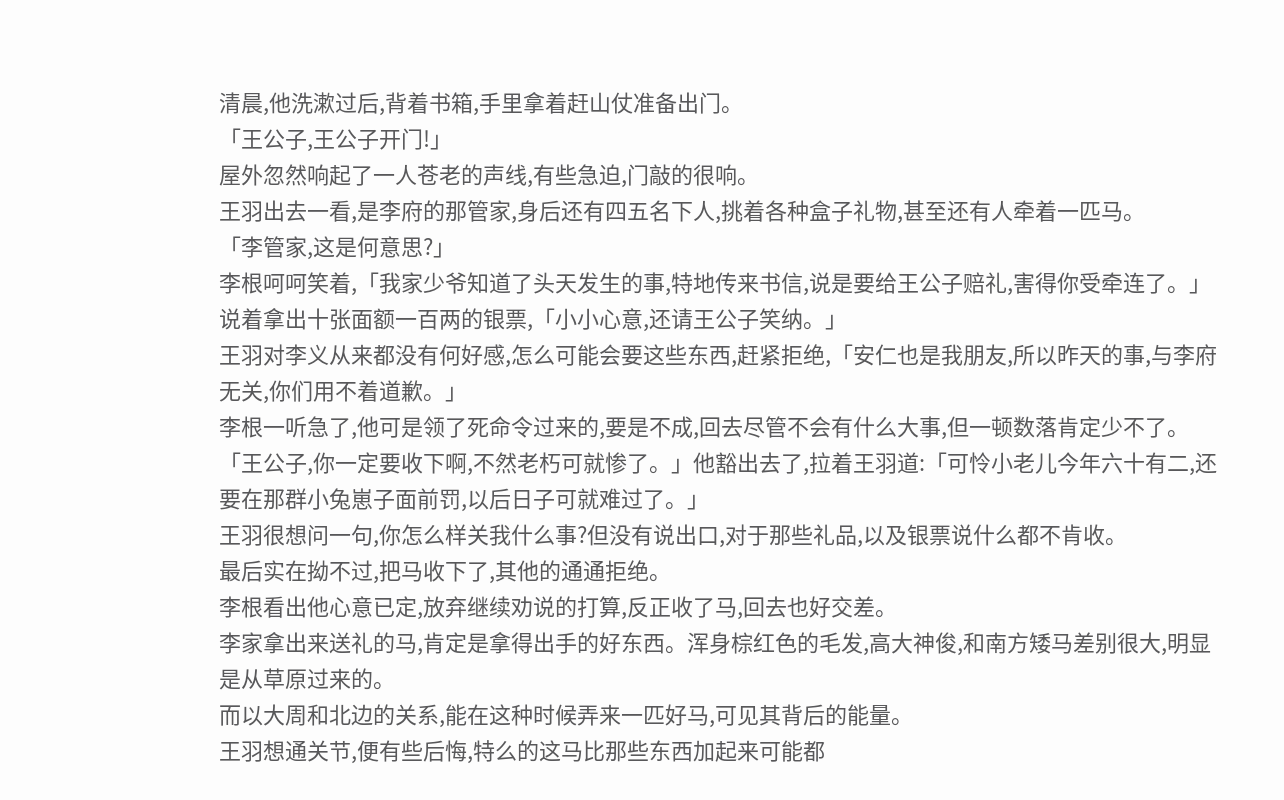清晨,他洗漱过后,背着书箱,手里拿着赶山仗准备出门。
「王公子,王公子开门!」
屋外忽然响起了一人苍老的声线,有些急迫,门敲的很响。
王羽出去一看,是李府的那管家,身后还有四五名下人,挑着各种盒子礼物,甚至还有人牵着一匹马。
「李管家,这是何意思?」
李根呵呵笑着,「我家少爷知道了头天发生的事,特地传来书信,说是要给王公子赔礼,害得你受牵连了。」
说着拿出十张面额一百两的银票,「小小心意,还请王公子笑纳。」
王羽对李义从来都没有何好感,怎么可能会要这些东西,赶紧拒绝,「安仁也是我朋友,所以昨天的事,与李府无关,你们用不着道歉。」
李根一听急了,他可是领了死命令过来的,要是不成,回去尽管不会有什么大事,但一顿数落肯定少不了。
「王公子,你一定要收下啊,不然老朽可就惨了。」他豁出去了,拉着王羽道:「可怜小老儿今年六十有二,还要在那群小兔崽子面前罚,以后日子可就难过了。」
王羽很想问一句,你怎么样关我什么事?但没有说出口,对于那些礼品,以及银票说什么都不肯收。
最后实在拗不过,把马收下了,其他的通通拒绝。
李根看出他心意已定,放弃继续劝说的打算,反正收了马,回去也好交差。
李家拿出来送礼的马,肯定是拿得出手的好东西。浑身棕红色的毛发,高大神俊,和南方矮马差别很大,明显是从草原过来的。
而以大周和北边的关系,能在这种时候弄来一匹好马,可见其背后的能量。
王羽想通关节,便有些后悔,特么的这马比那些东西加起来可能都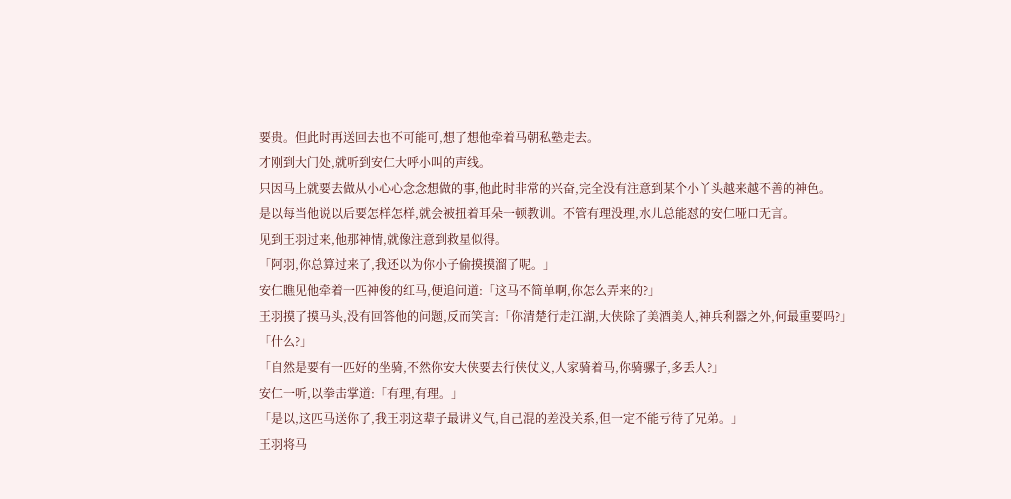要贵。但此时再送回去也不可能可,想了想他牵着马朝私塾走去。
才刚到大门处,就听到安仁大呼小叫的声线。
只因马上就要去做从小心心念念想做的事,他此时非常的兴奋,完全没有注意到某个小丫头越来越不善的神色。
是以每当他说以后要怎样怎样,就会被扭着耳朵一顿教训。不管有理没理,水儿总能怼的安仁哑口无言。
见到王羽过来,他那神情,就像注意到救星似得。
「阿羽,你总算过来了,我还以为你小子偷摸摸溜了呢。」
安仁瞧见他牵着一匹神俊的红马,便追问道:「这马不简单啊,你怎么弄来的?」
王羽摸了摸马头,没有回答他的问题,反而笑言:「你清楚行走江湖,大侠除了美酒美人,神兵利器之外,何最重要吗?」
「什么?」
「自然是要有一匹好的坐骑,不然你安大侠要去行侠仗义,人家骑着马,你骑骡子,多丢人?」
安仁一听,以拳击掌道:「有理,有理。」
「是以,这匹马送你了,我王羽这辈子最讲义气,自己混的差没关系,但一定不能亏待了兄弟。」
王羽将马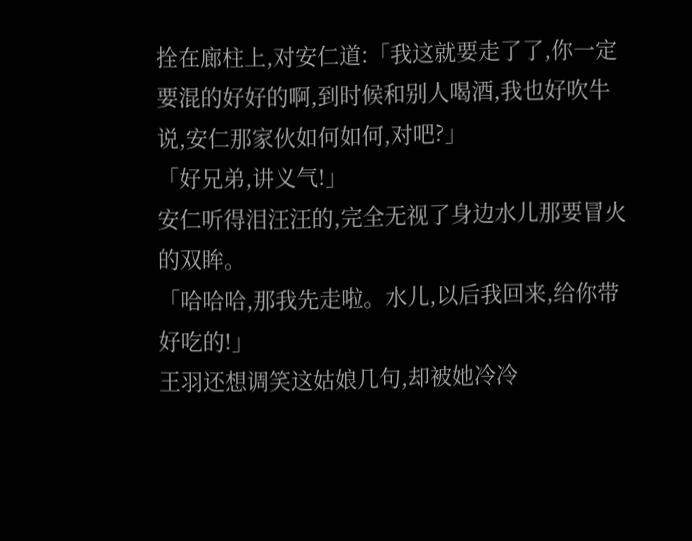拴在廊柱上,对安仁道:「我这就要走了了,你一定要混的好好的啊,到时候和别人喝酒,我也好吹牛说,安仁那家伙如何如何,对吧?」
「好兄弟,讲义气!」
安仁听得泪汪汪的,完全无视了身边水儿那要冒火的双眸。
「哈哈哈,那我先走啦。水儿,以后我回来,给你带好吃的!」
王羽还想调笑这姑娘几句,却被她冷冷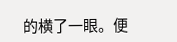的横了一眼。便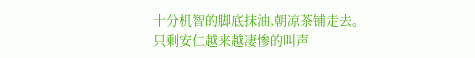十分机智的脚底抹油,朝凉茶铺走去。
只剩安仁越来越凄惨的叫声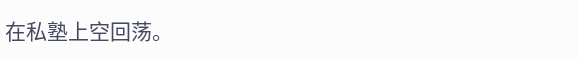在私塾上空回荡。